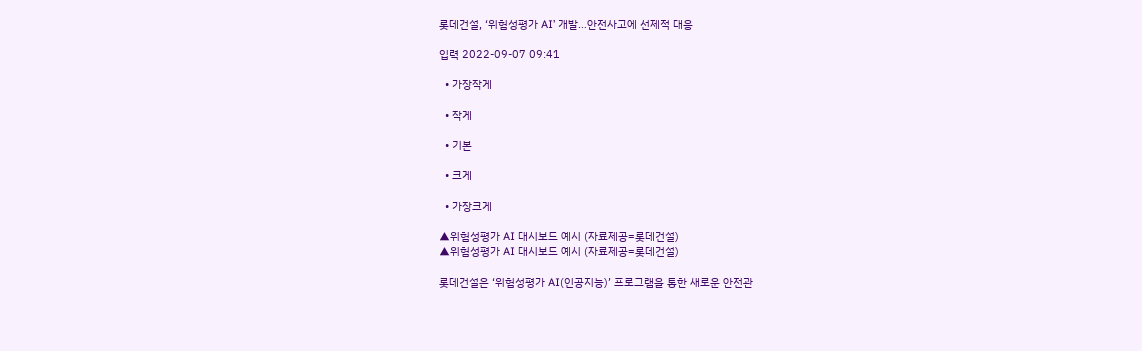롯데건설, ‘위험성평가 AI’ 개발…안전사고에 선제적 대응

입력 2022-09-07 09:41

  • 가장작게

  • 작게

  • 기본

  • 크게

  • 가장크게

▲위험성평가 AI 대시보드 예시 (자료제공=롯데건설)
▲위험성평가 AI 대시보드 예시 (자료제공=롯데건설)

롯데건설은 ‘위험성평가 AI(인공지능)’ 프로그램을 통한 새로운 안전관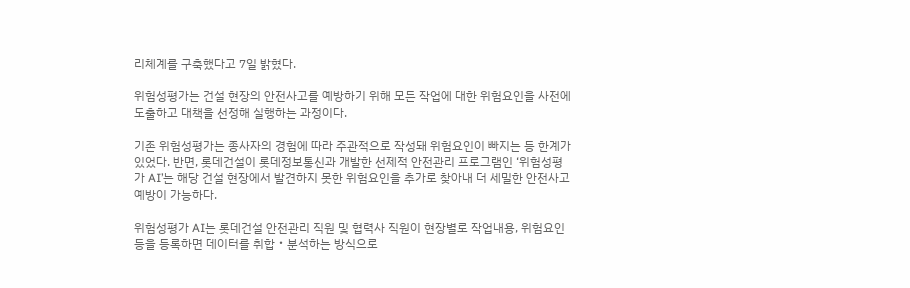리체계를 구축했다고 7일 밝혔다.

위험성평가는 건설 현장의 안전사고를 예방하기 위해 모든 작업에 대한 위험요인을 사전에 도출하고 대책을 선정해 실행하는 과정이다.

기존 위험성평가는 종사자의 경험에 따라 주관적으로 작성돼 위험요인이 빠지는 등 한계가 있었다. 반면, 롯데건설이 롯데정보통신과 개발한 선제적 안전관리 프로그램인 ‘위험성평가 AI’는 해당 건설 현장에서 발견하지 못한 위험요인을 추가로 찾아내 더 세밀한 안전사고 예방이 가능하다.

위험성평가 AI는 롯데건설 안전관리 직원 및 협력사 직원이 현장별로 작업내용, 위험요인 등을 등록하면 데이터를 취합‧분석하는 방식으로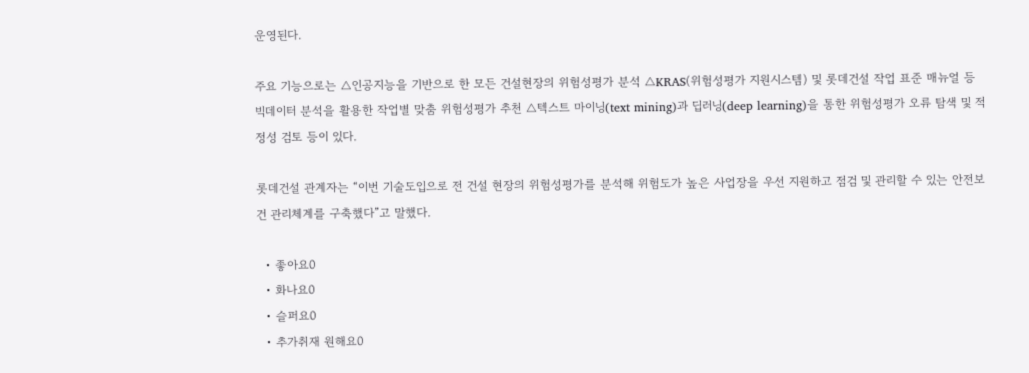운영된다.

주요 기능으로는 △인공지능을 기반으로 한 모든 건설현장의 위험성평가 분석 △KRAS(위험성평가 지원시스템) 및 롯데건설 작업 표준 매뉴얼 등 빅데이터 분석을 활용한 작업별 맞춤 위험성평가 추천 △텍스트 마이닝(text mining)과 딥러닝(deep learning)을 통한 위험성평가 오류 탐색 및 적정성 검토 등이 있다.

롯데건설 관계자는 “이번 기술도입으로 전 건설 현장의 위험성평가를 분석해 위험도가 높은 사업장을 우선 지원하고 점검 및 관리할 수 있는 안전보건 관리체계를 구축했다”고 말했다.

  • 좋아요0
  • 화나요0
  • 슬퍼요0
  • 추가취재 원해요0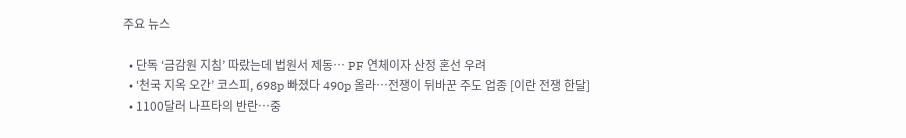주요 뉴스

  • 단독 ‘금감원 지침’ 따랐는데 법원서 제동⋯ PF 연체이자 산정 혼선 우려
  • ‘천국 지옥 오간’ 코스피, 698p 빠졌다 490p 올라…전쟁이 뒤바꾼 주도 업종 [이란 전쟁 한달]
  • 1100달러 나프타의 반란…중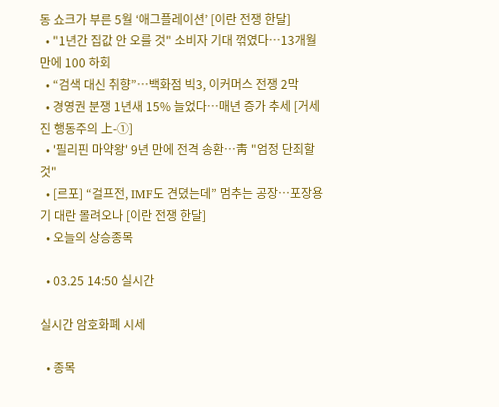동 쇼크가 부른 5월 ‘애그플레이션’ [이란 전쟁 한달]
  • "1년간 집값 안 오를 것" 소비자 기대 꺾였다⋯13개월 만에 100 하회
  • “검색 대신 취향”…백화점 빅3, 이커머스 전쟁 2막
  • 경영권 분쟁 1년새 15% 늘었다…매년 증가 추세 [거세진 행동주의 上-①]
  • '필리핀 마약왕' 9년 만에 전격 송환…靑 "엄정 단죄할 것"
  • [르포] “걸프전, IMF도 견뎠는데” 멈추는 공장…포장용기 대란 몰려오나 [이란 전쟁 한달]
  • 오늘의 상승종목

  • 03.25 14:50 실시간

실시간 암호화폐 시세

  • 종목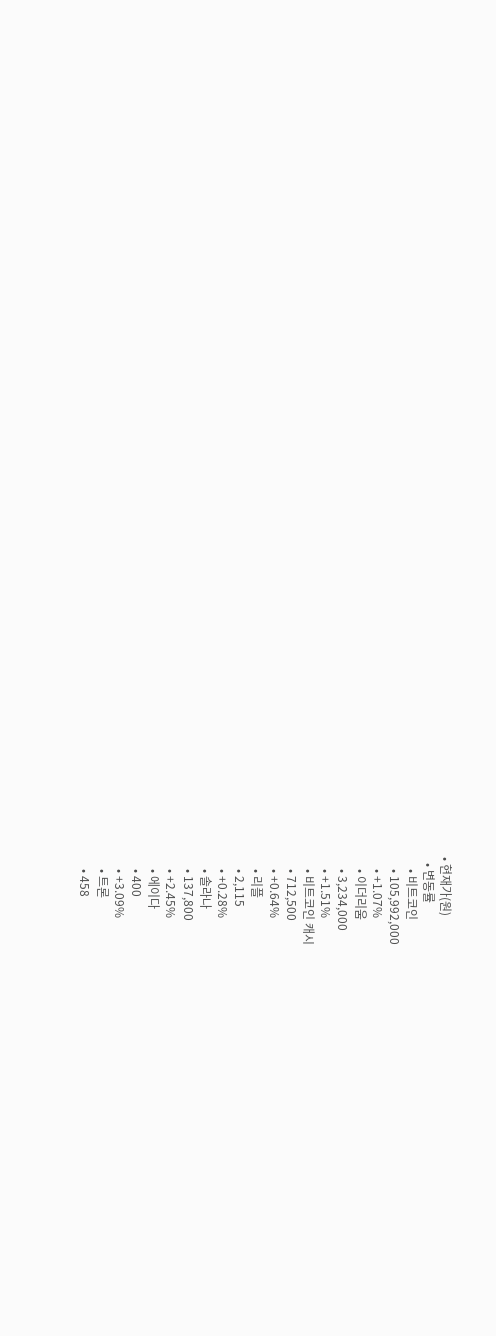• 현재가(원)
  • 변동률
    • 비트코인
    • 105,992,000
    • +1.07%
    • 이더리움
    • 3,234,000
    • +1.51%
    • 비트코인 캐시
    • 712,500
    • +0.64%
    • 리플
    • 2,115
    • +0.28%
    • 솔라나
    • 137,800
    • +2.45%
    • 에이다
    • 400
    • +3.09%
    • 트론
    • 458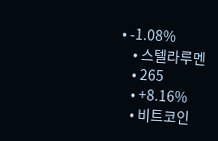• -1.08%
    • 스텔라루멘
    • 265
    • +8.16%
    • 비트코인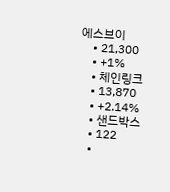에스브이
    • 21,300
    • +1%
    • 체인링크
    • 13,870
    • +2.14%
    • 샌드박스
    • 122
    •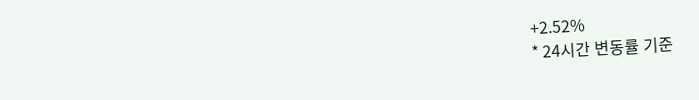+2.52%
* 24시간 변동률 기준